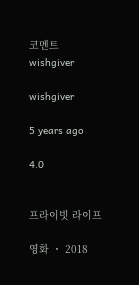코멘트
wishgiver

wishgiver

5 years ago

4.0


프라이빗 라이프

영화 ・ 2018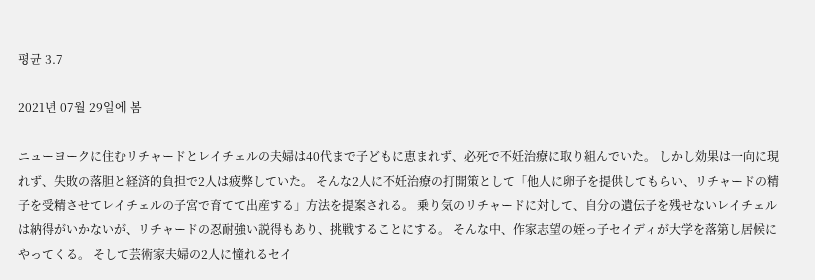평균 3.7

2021년 07월 29일에 봄

ニューヨークに住むリチャードとレイチェルの夫婦は40代まで子どもに恵まれず、必死で不妊治療に取り組んでいた。 しかし効果は一向に現れず、失敗の落胆と経済的負担で2人は疲弊していた。 そんな2人に不妊治療の打開策として「他人に卵子を提供してもらい、リチャードの精子を受精させてレイチェルの子宮で育てて出産する」方法を提案される。 乗り気のリチャードに対して、自分の遺伝子を残せないレイチェルは納得がいかないが、リチャードの忍耐強い説得もあり、挑戦することにする。 そんな中、作家志望の姪っ子セイディが大学を落第し居候にやってくる。 そして芸術家夫婦の2人に憧れるセイ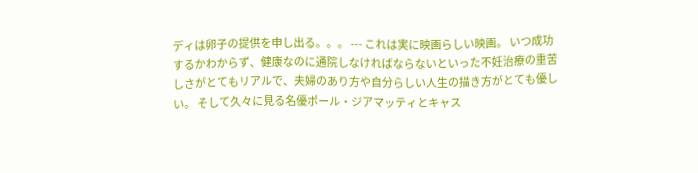ディは卵子の提供を申し出る。。。 --- これは実に映画らしい映画。 いつ成功するかわからず、健康なのに通院しなければならないといった不妊治療の重苦しさがとてもリアルで、夫婦のあり方や自分らしい人生の描き方がとても優しい。 そして久々に見る名優ポール・ジアマッティとキャス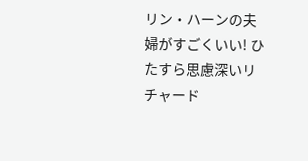リン・ハーンの夫婦がすごくいい! ひたすら思慮深いリチャード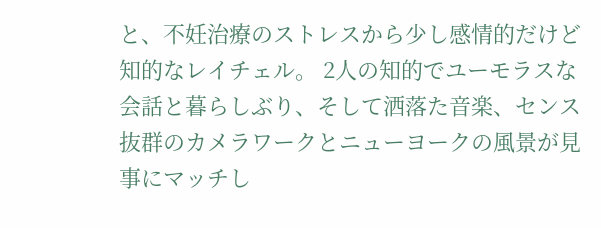と、不妊治療のストレスから少し感情的だけど知的なレイチェル。 2人の知的でユーモラスな会話と暮らしぶり、そして洒落た音楽、センス抜群のカメラワークとニューヨークの風景が見事にマッチし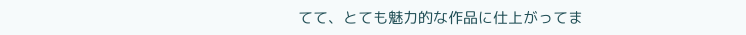てて、とても魅力的な作品に仕上がってま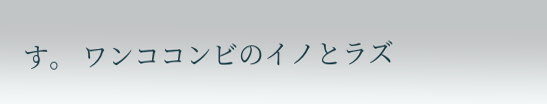す。 ワンココンビのイノとラズ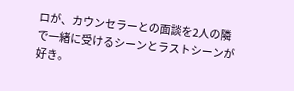ロが、カウンセラーとの面談を2人の隣で一緒に受けるシーンとラストシーンが好き。